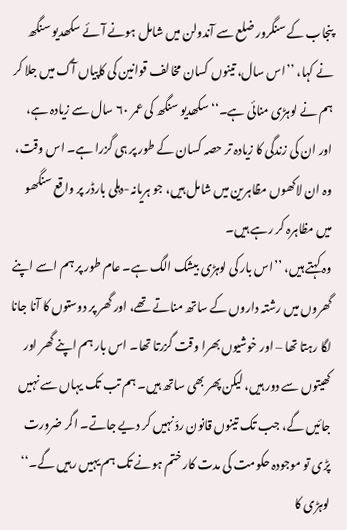پنجاب کے سنگرور ضلع سے آندولن میں شامل ہونے آئے سکھدیو سنگھ نے کہا، ’’اس سال، تینوں کسان مخالف قوانین کی کاپیاں آگ میں جلا کر ہم نے لوہڑی منائی ہے۔‘‘ سکھدیو سنگھ کی عمر ۶۰ سال سے زیادہ ہے، اور ان کی زندگی کا زیادہ تر حصہ کسان کے طور پر ہی گزرا ہے۔ اس وقت، وہ ان لاکھوں مظاہرین میں شامل ہیں، جو ہریانہ-دہلی بارڈر پر واقع سنگھو میں مظاہرہ کر رہے ہیں۔
وہ کہتے ہیں، ’’اس بار کی لوہڑی بیشک الگ ہے۔ عام طور پر ہم اسے اپنے گھروں میں رشتہ داروں کے ساتھ مناتے تھے، اور گھر پر دوستوں کا آنا جانا لگا رہتا تھا – اور خوشیوں بھرا وقت گزرتا تھا۔ اس بار ہم اپنے گھر اور کھیتوں سے دور ہیں، لیکن پھر بھی ساتھ ہیں۔ ہم تب تک یہاں سے نہیں جائیں گے، جب تک تینوں قانون ردّ نہیں کر دیے جاتے۔ اگر ضرورت پڑی تو موجودہ حکومت کی مدت کار ختم ہونے تک ہم یہیں رہیں گے۔‘‘
لوہڑی کا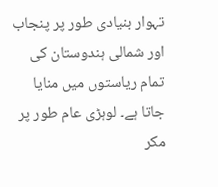تہوار بنیادی طور پر پنجاب اور شمالی ہندوستان کی تمام ریاستوں میں منایا جاتا ہے۔ لوہڑی عام طور پر مکر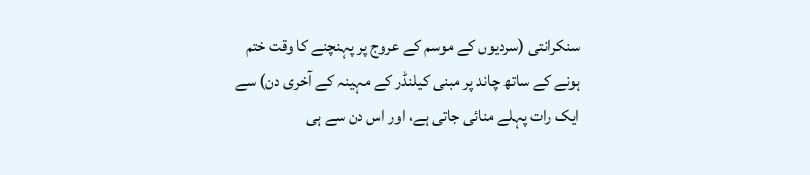سنکرانتی (سردیوں کے موسم کے عروج پر پہنچنے کا وقت ختم ہونے کے ساتھ چاند پر مبنی کیلنڈر کے مہینہ کے آخری دن) سے ایک رات پہلے منائی جاتی ہے، اور اس دن سے ہی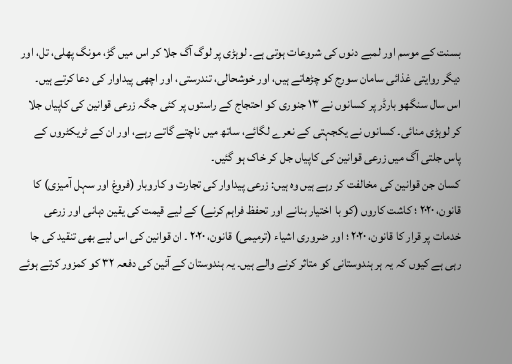بسنت کے موسم اور لمبے دنوں کی شروعات ہوتی ہے۔ لوہڑی پر لوگ آگ جلا کر اس میں گڑ، مونگ پھلی، تل، اور دیگر روایتی غذائی سامان سورج کو چڑھاتے ہیں، اور خوشحالی، تندرستی، اور اچھی پیداوار کی دعا کرتے ہیں۔
اس سال سنگھو بارڈر پر کسانوں نے ۱۳ جنوری کو احتجاج کے راستوں پر کئی جگہ زرعی قوانین کی کاپیاں جلا کر لوہڑی منائی۔ کسانوں نے یکجہتی کے نعرے لگائے، ساتھ میں ناچتے گاتے رہے، اور ان کے ٹریکٹروں کے پاس جلتی آگ میں زرعی قوانین کی کاپیاں جل کر خاک ہو گئیں۔
کسان جن قوانین کی مخالفت کر رہے ہیں وہ ہیں: زرعی پیداوار کی تجارت و کاروبار (فروغ اور سہل آمیزی) کا قانون، ۲۰۲۰ ؛ کاشت کاروں (کو با اختیار بنانے اور تحفظ فراہم کرنے) کے لیے قیمت کی یقین دہانی اور زرعی خدمات پر قرار کا قانون، ۲۰۲۰ ؛ اور ضروری اشیاء (ترمیمی) قانون، ۲۰۲۰ ۔ ان قوانین کی اس لیے بھی تنقید کی جا رہی ہے کیوں کہ یہ ہر ہندوستانی کو متاثر کرنے والے ہیں۔ یہ ہندوستان کے آئین کی دفعہ ۳۲ کو کمزور کرتے ہوئے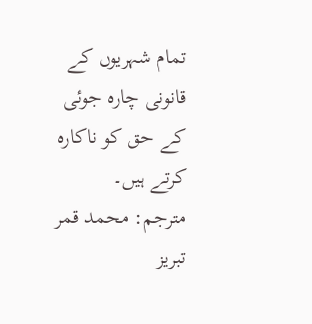تمام شہریوں کے قانونی چارہ جوئی کے حق کو ناکارہ کرتے ہیں۔
مترجم: محمد قمر تبریز